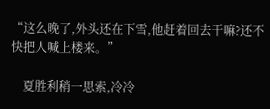“这么晚了,外头还在下雪,他赶着回去干嘛?还不快把人喊上楼来。”

    夏胜利稍一思索,冷冷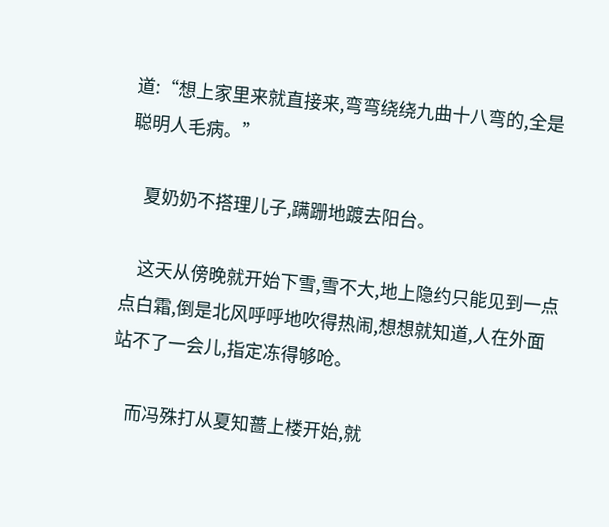道:“想上家里来就直接来,弯弯绕绕九曲十八弯的,全是聪明人毛病。”

    夏奶奶不搭理儿子,蹒跚地踱去阳台。

    这天从傍晚就开始下雪,雪不大,地上隐约只能见到一点点白霜,倒是北风呼呼地吹得热闹,想想就知道,人在外面站不了一会儿,指定冻得够呛。

    而冯殊打从夏知蔷上楼开始,就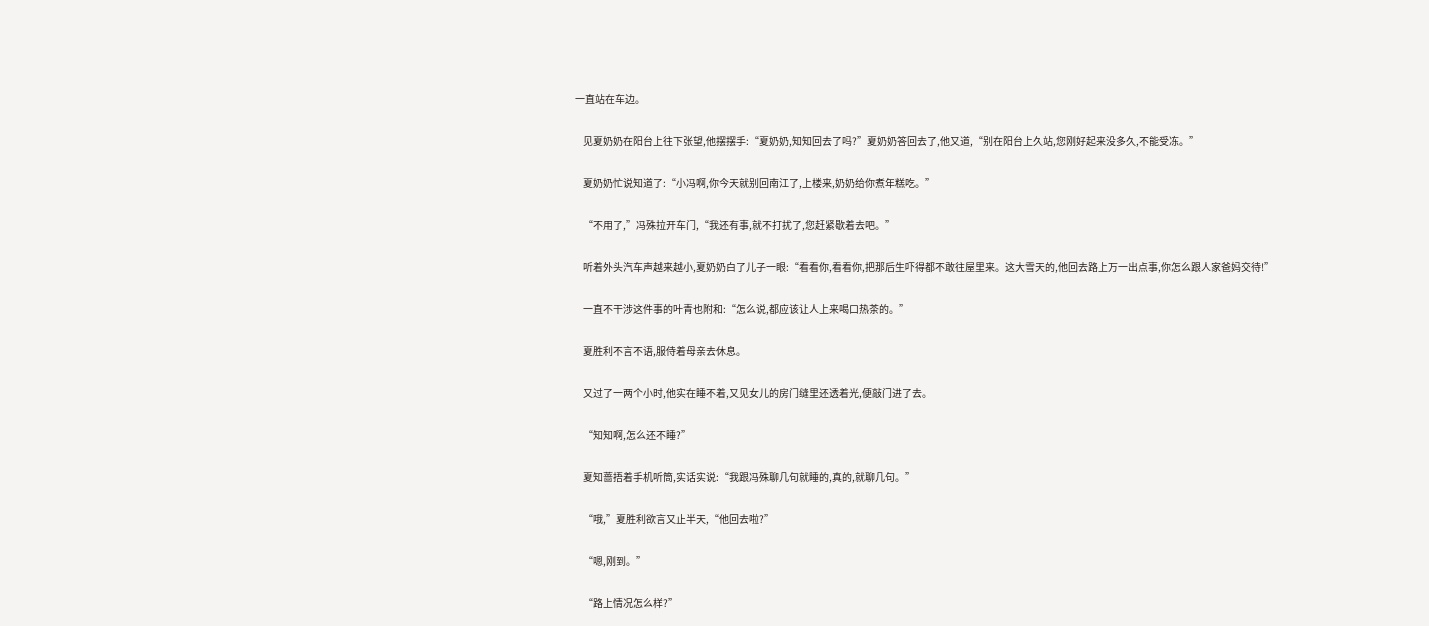一直站在车边。

    见夏奶奶在阳台上往下张望,他摆摆手:“夏奶奶,知知回去了吗?”夏奶奶答回去了,他又道,“别在阳台上久站,您刚好起来没多久,不能受冻。”

    夏奶奶忙说知道了:“小冯啊,你今天就别回南江了,上楼来,奶奶给你煮年糕吃。”

    “不用了,”冯殊拉开车门,“我还有事,就不打扰了,您赶紧歇着去吧。”

    听着外头汽车声越来越小,夏奶奶白了儿子一眼:“看看你,看看你,把那后生吓得都不敢往屋里来。这大雪天的,他回去路上万一出点事,你怎么跟人家爸妈交待!”

    一直不干涉这件事的叶青也附和:“怎么说,都应该让人上来喝口热茶的。”

    夏胜利不言不语,服侍着母亲去休息。

    又过了一两个小时,他实在睡不着,又见女儿的房门缝里还透着光,便敲门进了去。

    “知知啊,怎么还不睡?”

    夏知蔷捂着手机听筒,实话实说:“我跟冯殊聊几句就睡的,真的,就聊几句。”

    “哦,”夏胜利欲言又止半天,“他回去啦?”

    “嗯,刚到。”

    “路上情况怎么样?”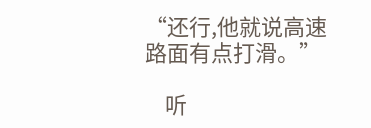“还行,他就说高速路面有点打滑。”

    听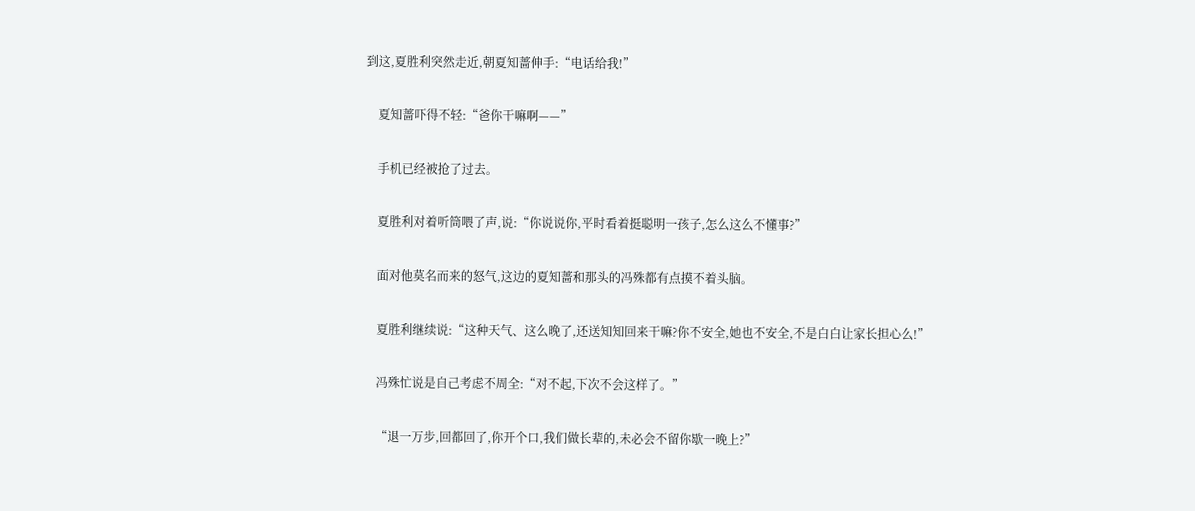到这,夏胜利突然走近,朝夏知蔷伸手:“电话给我!”

    夏知蔷吓得不轻:“爸你干嘛啊——”

    手机已经被抢了过去。

    夏胜利对着听筒喂了声,说:“你说说你,平时看着挺聪明一孩子,怎么这么不懂事?”

    面对他莫名而来的怒气,这边的夏知蔷和那头的冯殊都有点摸不着头脑。

    夏胜利继续说:“这种天气、这么晚了,还送知知回来干嘛?你不安全,她也不安全,不是白白让家长担心么!”

    冯殊忙说是自己考虑不周全:“对不起,下次不会这样了。”

    “退一万步,回都回了,你开个口,我们做长辈的,未必会不留你歇一晚上?”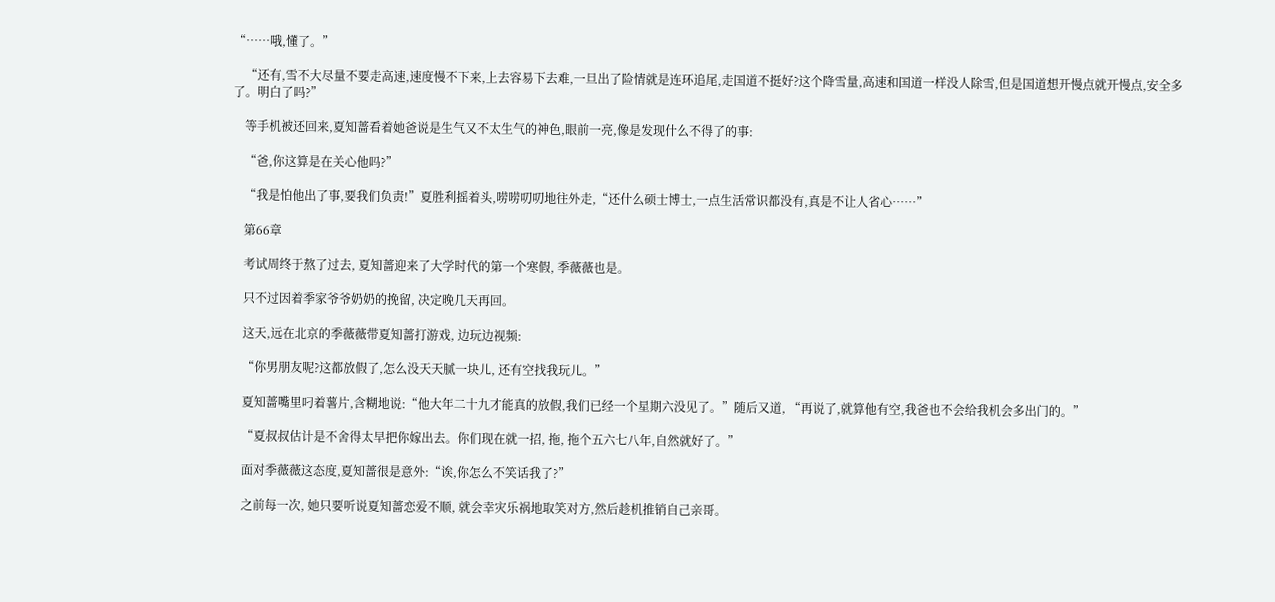“……哦,懂了。”

    “还有,雪不大尽量不要走高速,速度慢不下来,上去容易下去难,一旦出了险情就是连环追尾,走国道不挺好?这个降雪量,高速和国道一样没人除雪,但是国道想开慢点就开慢点,安全多了。明白了吗?”

    等手机被还回来,夏知蔷看着她爸说是生气又不太生气的神色,眼前一亮,像是发现什么不得了的事:

    “爸,你这算是在关心他吗?”

    “我是怕他出了事,要我们负责!”夏胜利摇着头,唠唠叨叨地往外走,“还什么硕士博士,一点生活常识都没有,真是不让人省心……”

    第66章

    考试周终于熬了过去, 夏知蔷迎来了大学时代的第一个寒假, 季薇薇也是。

    只不过因着季家爷爷奶奶的挽留, 决定晚几天再回。

    这天,远在北京的季薇薇带夏知蔷打游戏, 边玩边视频:

    “你男朋友呢?这都放假了,怎么没天天腻一块儿, 还有空找我玩儿。”

    夏知蔷嘴里叼着薯片,含糊地说:“他大年二十九才能真的放假,我们已经一个星期六没见了。”随后又道, “再说了,就算他有空,我爸也不会给我机会多出门的。”

    “夏叔叔估计是不舍得太早把你嫁出去。你们现在就一招, 拖, 拖个五六七八年,自然就好了。”

    面对季薇薇这态度,夏知蔷很是意外:“诶,你怎么不笑话我了?”

    之前每一次, 她只要听说夏知蔷恋爱不顺, 就会幸灾乐祸地取笑对方,然后趁机推销自己亲哥。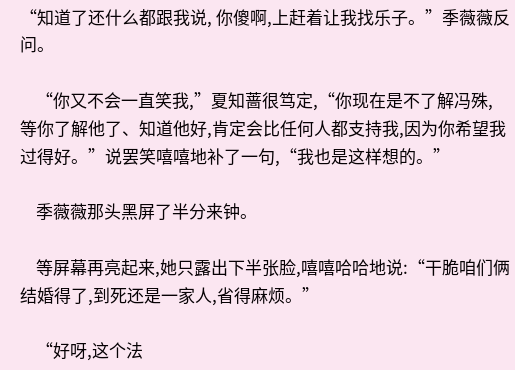“知道了还什么都跟我说, 你傻啊,上赶着让我找乐子。”季薇薇反问。

    “你又不会一直笑我,”夏知蔷很笃定,“你现在是不了解冯殊, 等你了解他了、知道他好,肯定会比任何人都支持我,因为你希望我过得好。”说罢笑嘻嘻地补了一句,“我也是这样想的。”

    季薇薇那头黑屏了半分来钟。

    等屏幕再亮起来,她只露出下半张脸,嘻嘻哈哈地说:“干脆咱们俩结婚得了,到死还是一家人,省得麻烦。”

    “好呀,这个法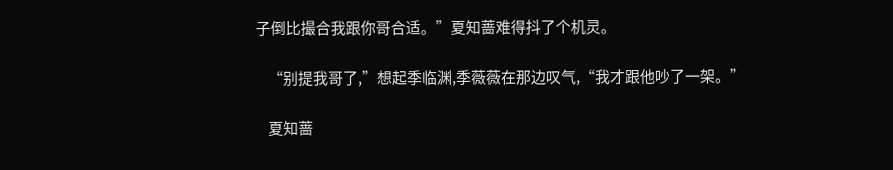子倒比撮合我跟你哥合适。”夏知蔷难得抖了个机灵。

    “别提我哥了,”想起季临渊,季薇薇在那边叹气,“我才跟他吵了一架。”

    夏知蔷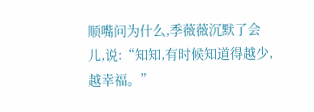顺嘴问为什么,季薇薇沉默了会儿,说:“知知,有时候知道得越少,越幸福。”